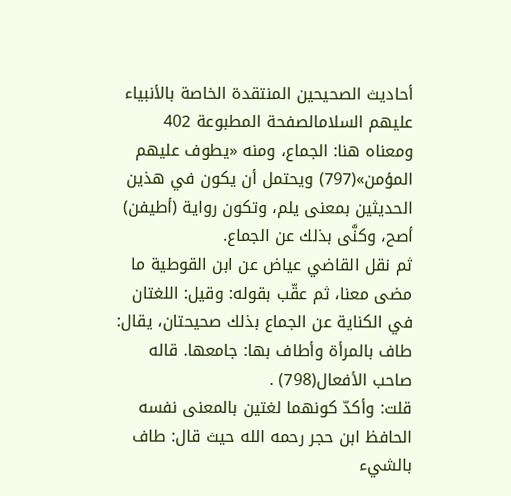أحاديث الصحيحين المنتقدة الخاصة بالأنبياء عليهم السلامالصفحة المطبوعة 402
ومعناه هنا: الجماع، ومنه «يطوف عليهم المؤمن»(797) ويحتمل أن يكون في هذين الحديثين بمعنى يلم، وتكون رواية (أطيفن) أصح، وكنَّى بذلك عن الجماع.
ثم نقل القاضي عياض عن ابن القوطية ما مضى معنا، ثم عقّب بقوله: وقيل: اللغتان في الكناية عن الجماع بذلك صحيحتان، يقال: طاف بالمرأة وأطاف بها: جامعها. قاله صاحب الأفعال(798) .
قلت: وأكدّ كونهما لغتين بالمعنى نفسه الحافظ ابن حجر رحمه الله حيث قال: طاف بالشيء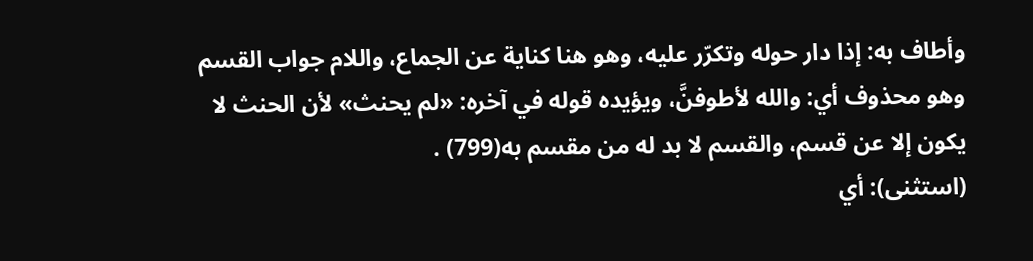وأطاف به: إذا دار حوله وتكرّر عليه، وهو هنا كناية عن الجماع، واللام جواب القسم وهو محذوف أي: والله لأطوفنَّ، ويؤيده قوله في آخره: «لم يحنث» لأن الحنث لا يكون إلا عن قسم، والقسم لا بد له من مقسم به(799) .
(استثنى): أي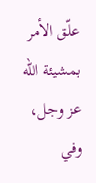علّق الأمر بمشيئة الله عز وجل، وفي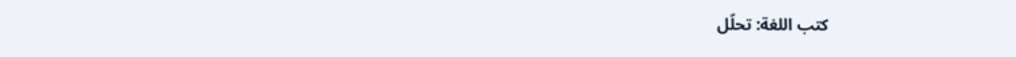كتب اللغة: تحلّل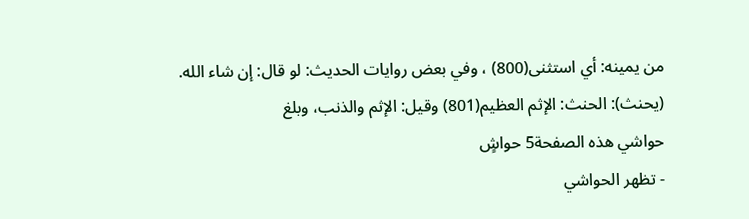من يمينه: أي استثنى(800) ، وفي بعض روايات الحديث: لو قال: إن شاء الله.
(يحنث): الحنث: الإثم العظيم(801) وقيل: الإثم والذنب، وبلغ
حواشي هذه الصفحة5 حواشٍ
- تظهر الحواشي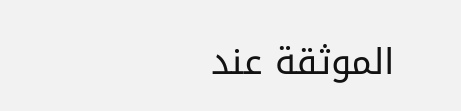الموثقة عند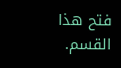فتح هذا القسم.